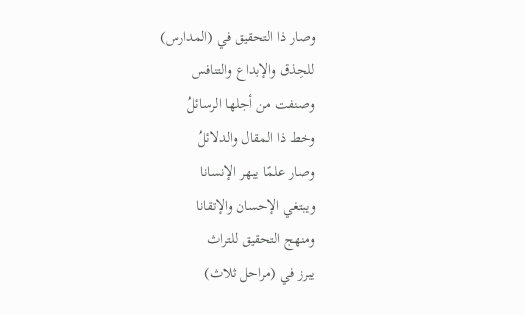وصار ذا التحقيق في (المدارس)
للحِذق والإبداع والتنافس
وصنفت من أجلها الرسائلُ
وخط ذا المقال والدلائلُ
وصار علمًا يبهر الإنسانا
ويبتغي الإحسان والإتقانا
ومنهج التحقيق للتراث
يبرز في (مراحل ثلاث)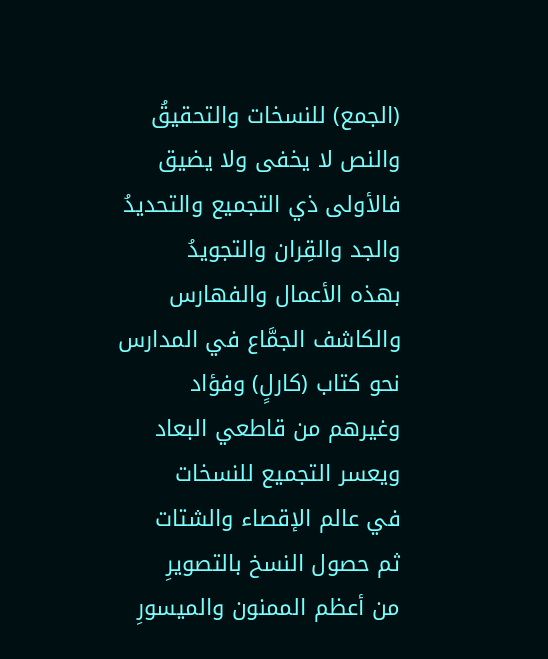(الجمع) للنسخات والتحقيقُ
والنص لا يخفى ولا يضيق
فالأولى ذي التجميع والتحديدُ
والجد والقِران والتجويدُ
بهذه الأعمال والفهارس
والكاشف الجمَّاع في المدارس
نحو كتاب (كارلٍ) وفؤاد
وغيرهم من قاطعي البعاد
ويعسر التجميع للنسخات
في عالم الإقصاء والشتات
ثم حصول النسخ بالتصويرِ
من أعظم الممنون والميسورِ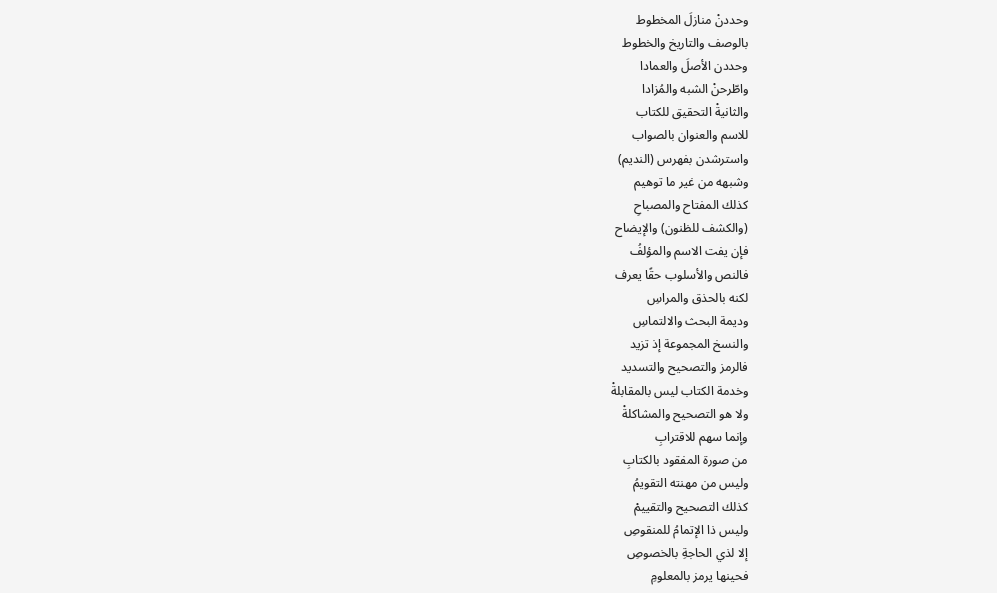وحددنْ منازلَ المخطوط
بالوصف والتاريخ والخطوط
وحددن الأصلَ والعمادا
واطّرحنْ الشبه والمُزادا
والثانيةْ التحقيق للكتاب
للاسم والعنوان بالصواب
واسترشدن بفهرس (النديم)
وشبهه من غير ما توهيم
كذلك المفتاح والمصباحِ
(والكشف للظنون) والإيضاح
فإن يفت الاسم والمؤلفُ
فالنص والأسلوب حقًا يعرف
لكنه بالحذق والمراسِ
وديمة البحث والالتماسِ
والنسخ المجموعة إذ تزيد
فالرمز والتصحيح والتسديد
وخدمة الكتاب ليس بالمقابلةْ
ولا هو التصحيح والمشاكلةْ
وإنما سهم للاقترابِ
من صورة المفقود بالكتابِ
وليس من مهنته التقويمُ
كذلك التصحيح والتقييمْ
وليس ذا الإتمامُ للمنقوصِ
إلا لذي الحاجةِ بالخصوصِ
فحينها يرمز بالمعلومِ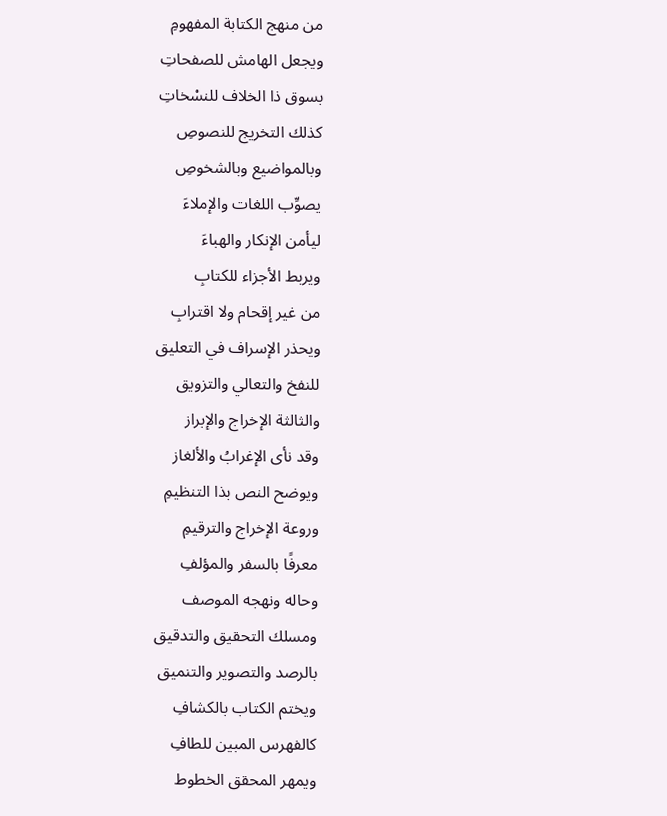من منهج الكتابة المفهومِ
ويجعل الهامش للصفحاتِ
بسوق ذا الخلاف للنسْخاتِ
كذلك التخريج للنصوصِ
وبالمواضيع وبالشخوصِ
يصوِّب اللغات والإملاءَ
ليأمن الإنكار والهباءَ
ويربط الأجزاء للكتابِ
من غير إقحام ولا اقترابِ
ويحذر الإسراف في التعليق
للنفخ والتعالي والتزويق
والثالثة الإخراج والإبراز
وقد نأى الإغرابُ والألغاز
ويوضح النص بذا التنظيمِ
وروعة الإخراج والترقيمِ
معرفًا بالسفر والمؤلفِ
وحاله ونهجه الموصف
ومسلك التحقيق والتدقيق
بالرصد والتصوير والتنميق
ويختم الكتاب بالكشافِ
كالفهرس المبين للطافِ
ويمهر المحقق الخطوط